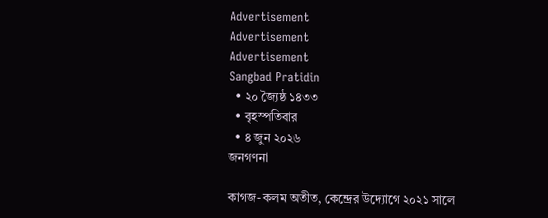Advertisement
Advertisement
Advertisement
Sangbad Pratidin
  • ২০ জ্যৈষ্ঠ ১৪৩৩
  • বৃহস্পতিবার
  • ৪ জুন ২০২৬
জনগণনা

কাগজ-কলম অতীত, কেন্দ্রের উদ্যোগে ২০২১ সালে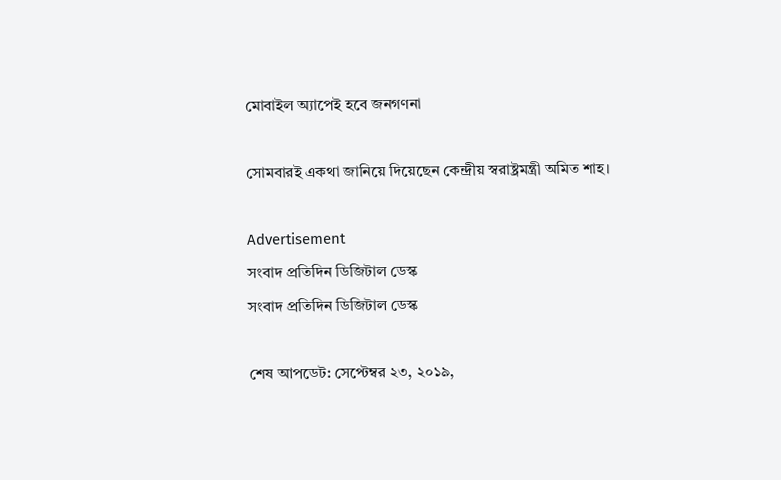মোবাইল অ্যাপেই হবে জনগণনা

সোমবারই একথা জানিয়ে দিয়েছেন কেন্দ্রীয় স্বরাষ্ট্রমন্ত্রী অমিত শাহ।

Advertisement
সংবাদ প্রতিদিন ডিজিটাল ডেস্ক
সংবাদ প্রতিদিন ডিজিটাল ডেস্ক

শেষ আপডেট: সেপ্টেম্বর ২৩, ২০১৯,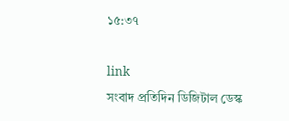১৫:৩৭

link
সংবাদ প্রতিদিন ডিজিটাল ডেস্ক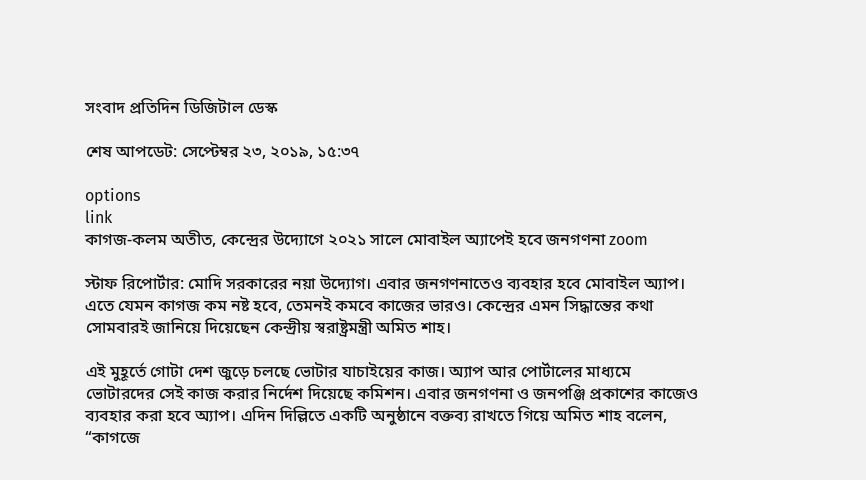সংবাদ প্রতিদিন ডিজিটাল ডেস্ক

শেষ আপডেট: সেপ্টেম্বর ২৩, ২০১৯, ১৫:৩৭

options
link
কাগজ-কলম অতীত, কেন্দ্রের উদ্যোগে ২০২১ সালে মোবাইল অ্যাপেই হবে জনগণনা zoom

স্টাফ রিপোর্টার: মোদি সরকারের নয়া উদ্যোগ। এবার জনগণনাতেও ব্যবহার হবে মোবাইল অ্যাপ। এতে যেমন কাগজ কম নষ্ট হবে, তেমনই কমবে কাজের ভারও। কেন্দ্রের এমন সিদ্ধান্তের কথা সোমবারই জানিয়ে দিয়েছেন কেন্দ্রীয় স্বরাষ্ট্রমন্ত্রী অমিত শাহ।

এই মুহূর্তে গোটা দেশ জুড়ে চলছে ভোটার যাচাইয়ের কাজ। অ্যাপ আর পোর্টালের মাধ্যমে ভোটারদের সেই কাজ করার নির্দেশ দিয়েছে কমিশন। এবার জনগণনা ও জনপঞ্জি প্রকাশের কাজেও ব্যবহার করা হবে অ্যাপ। এদিন দিল্লিতে একটি অনুষ্ঠানে বক্তব্য রাখতে গিয়ে অমিত শাহ বলেন, “কাগজে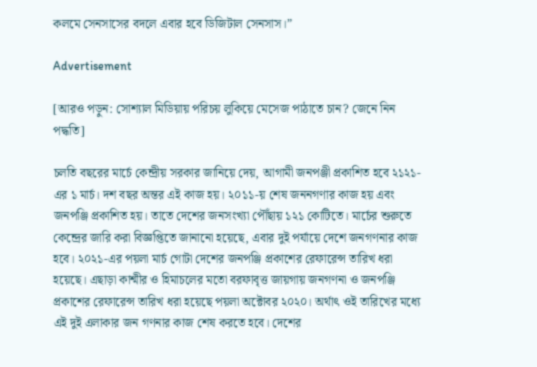কলমে সেনসাসের বদলে এবার হবে ডিজিটাল সেনসাস।”

Advertisement

[আরও পড়ুন: সোশ্যাল মিডিয়ায় পরিচয় লুকিয়ে মেসেজ পাঠাতে চান? জেনে নিন পদ্ধতি]

চলতি বছরের মার্চে কেন্দ্রীয় সরকার জানিয়ে দেয়, আগামী জনপঞ্জী প্রকাশিত হবে ২১২১-এর ১ মার্চ। দশ বছর অন্তর এই কাজ হয়। ২০১১-য় শেষ জননগণার কাজ হয় এবং জনপঞ্জি প্রকাশিত হয়। তাতে দেশের জনসংখ্যা পৌঁছায় ১২১ কোটিতে। মার্চের শুরুতে কেন্দ্রের জারি করা বিজ্ঞপ্তিতে জানানো হয়েছে, এবার দুই পর্যায়ে দেশে জনগণনার কাজ হবে। ২০২১-এর পয়লা মার্চ গোটা দেশের জনপঞ্জি প্রকাশের রেফারেন্স তারিখ ধরা হয়েছে। এছাড়া কাশ্মীর ও হিমাচলের মতো বরফাবৃত্ত জায়গায় জনগণনা ও জনপঞ্জি প্রকাশের রেফারেন্স তারিখ ধরা হয়েছে পয়লা অক্টোবর ২০২০। অর্থাৎ ওই তারিখের মধ্যে এই দুই এলাকার জন গণনার কাজ শেষ করতে হবে। দেশের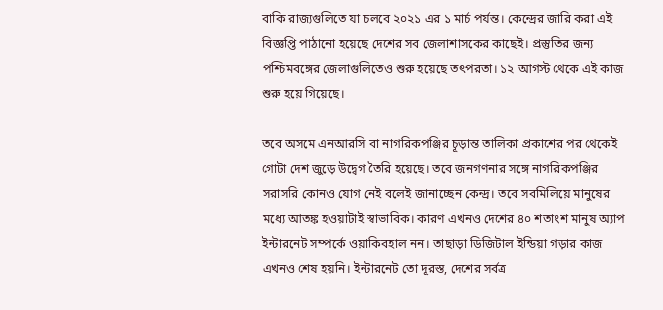বাকি রাজ্যগুলিতে যা চলবে ২০২১ এর ১ মার্চ পর্যন্ত। কেন্দ্রের জারি করা এই বিজ্ঞপ্তি পাঠানো হয়েছে দেশের সব জেলাশাসকের কাছেই। প্রস্তুতির জন্য পশ্চিমবঙ্গের জেলাগুলিতেও শুরু হয়েছে তৎপরতা। ১২ আগস্ট থেকে এই কাজ শুরু হয়ে গিয়েছে।

তবে অসমে এনআরসি বা নাগরিকপঞ্জির চূড়ান্ত তালিকা প্রকাশের পর থেকেই গোটা দেশ জুড়ে উদ্বেগ তৈরি হয়েছে। তবে জনগণনার সঙ্গে নাগরিকপঞ্জির সরাসরি কোনও যোগ নেই বলেই জানাচ্ছেন কেন্দ্র। তবে সবমিলিয়ে মানুষের মধ্যে আতঙ্ক হওয়াটাই স্বাভাবিক। কারণ এখনও দেশের ৪০ শতাংশ মানুষ অ্যাপ ইন্টারনেট সম্পর্কে ওয়াকিবহাল নন। তাছাড়া ডিজিটাল ইন্ডিয়া গড়ার কাজ এখনও শেষ হয়নি। ইন্টারনেট তো দূরস্ত, দেশের সর্বত্র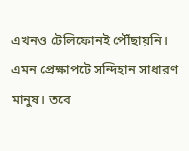এখনও টেলিফোনই পৌঁছায়নি। এমন প্রেক্ষাপটে সন্দিহান সাধারণ মানুষ। তবে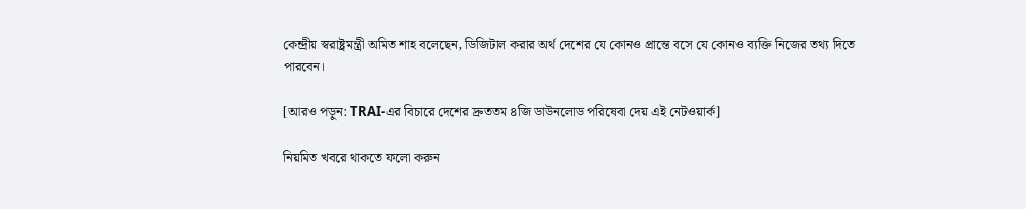কেন্দ্রীয় স্বরাষ্ট্রমন্ত্রী অমিত শাহ বলেছেন, ডিজিটাল করার অর্থ দেশের যে কোনও প্রান্তে বসে যে কোনও ব্যক্তি নিজের তথ্য দিতে পারবেন।

[আরও পড়ুন: TRAI-এর বিচারে দেশের দ্রুততম ৪জি ডাউনলোড পরিষেবা দেয় এই নেটওয়ার্ক]

নিয়মিত খবরে থাকতে ফলো করুন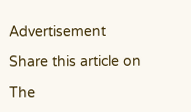Advertisement

Share this article on

The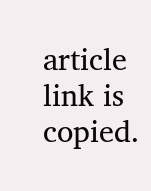article link is copied.